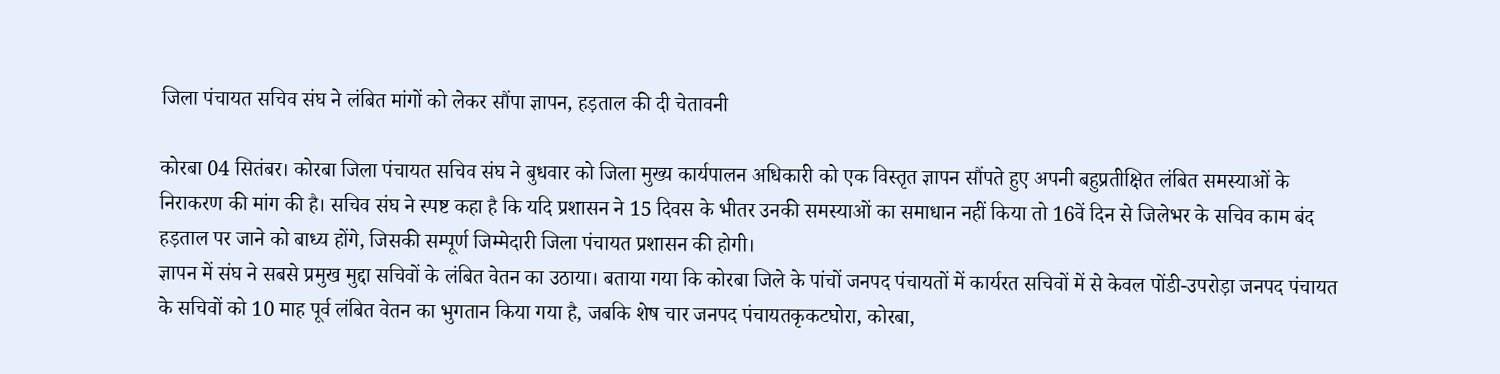जिला पंचायत सचिव संघ ने लंबित मांगों को लेकर सौंपा ज्ञापन, हड़ताल की दी चेतावनी

कोरबा 04 सितंबर। कोरबा जिला पंचायत सचिव संघ ने बुधवार को जिला मुख्य कार्यपालन अधिकारी को एक विस्तृत ज्ञापन सौंपते हुए अपनी बहुप्रतीक्षित लंबित समस्याओं के निराकरण की मांग की है। सचिव संघ ने स्पष्ट कहा है कि यदि प्रशासन ने 15 दिवस के भीतर उनकी समस्याओं का समाधान नहीं किया तो 16वें दिन से जिलेभर के सचिव काम बंद हड़ताल पर जाने को बाध्य होंगे, जिसकी सम्पूर्ण जिम्मेदारी जिला पंचायत प्रशासन की होगी।
ज्ञापन में संघ ने सबसे प्रमुख मुद्दा सचिवों के लंबित वेतन का उठाया। बताया गया कि कोरबा जिले के पांचों जनपद पंचायतों में कार्यरत सचिवों में से केवल पोंडी-उपरोड़ा जनपद पंचायत के सचिवों को 10 माह पूर्व लंबित वेतन का भुगतान किया गया है, जबकि शेष चार जनपद पंचायतकृकटघोरा, कोरबा,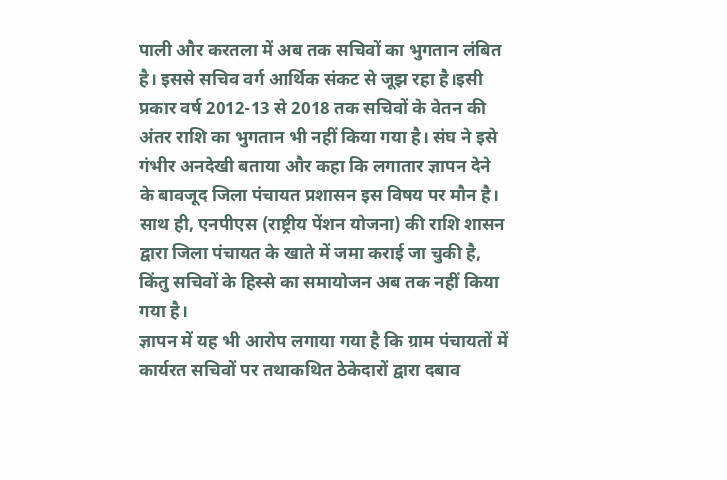पाली और करतला में अब तक सचिवों का भुगतान लंबित है। इससे सचिव वर्ग आर्थिक संकट से जूझ रहा है।इसी प्रकार वर्ष 2012-13 से 2018 तक सचिवों के वेतन की अंतर राशि का भुगतान भी नहीं किया गया है। संघ ने इसे गंभीर अनदेखी बताया और कहा कि लगातार ज्ञापन देने के बावजूद जिला पंचायत प्रशासन इस विषय पर मौन है। साथ ही, एनपीएस (राष्ट्रीय पेंशन योजना) की राशि शासन द्वारा जिला पंचायत के खाते में जमा कराई जा चुकी है, किंतु सचिवों के हिस्से का समायोजन अब तक नहीं किया गया है।
ज्ञापन में यह भी आरोप लगाया गया है कि ग्राम पंचायतों में कार्यरत सचिवों पर तथाकथित ठेकेदारों द्वारा दबाव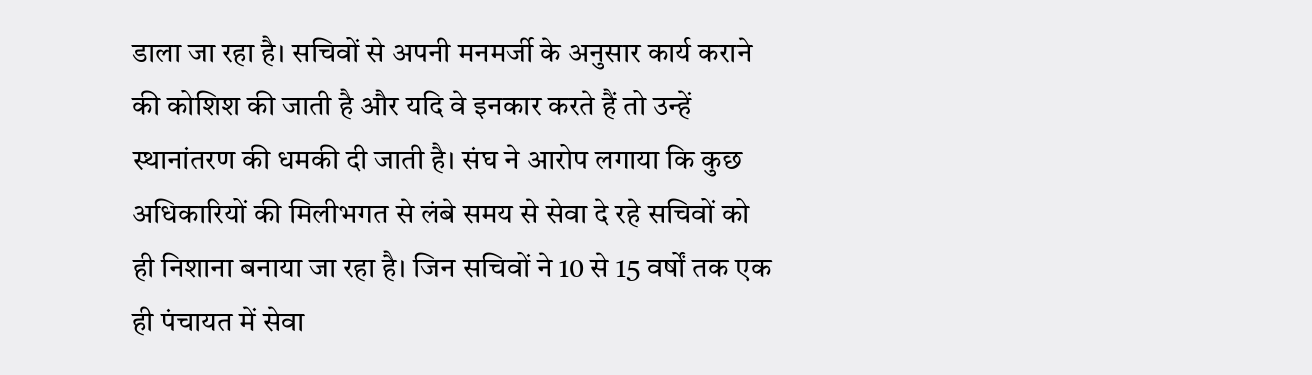डाला जा रहा है। सचिवों से अपनी मनमर्जी के अनुसार कार्य कराने की कोशिश की जाती है और यदि वे इनकार करते हैं तो उन्हें स्थानांतरण की धमकी दी जाती है। संघ ने आरोप लगाया कि कुछ अधिकारियों की मिलीभगत से लंबे समय से सेवा दे रहे सचिवों को ही निशाना बनाया जा रहा है। जिन सचिवों ने 10 से 15 वर्षों तक एक ही पंचायत में सेवा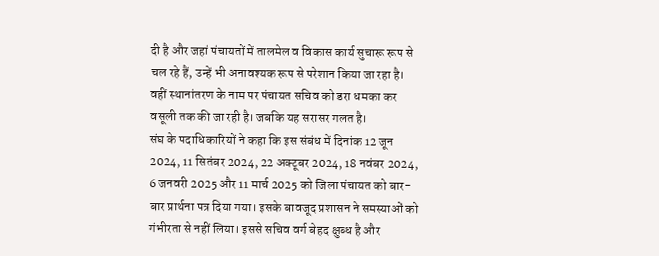दी है और जहां पंचायतों में तालमेल व विकास कार्य सुचारू रूप से चल रहे हैं, उन्हें भी अनावश्यक रूप से परेशान किया जा रहा है। वहीं स्थानांतरण के नाम पर पंचायत सचिव को डरा धमका कर वसूली तक की जा रही है। जबकि यह सरासर गलत है।
संघ के पदाधिकारियों ने कहा कि इस संबंध में दिनांक 12 जून 2024, 11 सितंबर 2024, 22 अक्टूबर 2024, 18 नवंबर 2024, 6 जनवरी 2025 और 11 मार्च 2025 को जिला पंचायत को बार-बार प्रार्थना पत्र दिया गया। इसके बावजूद प्रशासन ने समस्याओं को गंभीरता से नहीं लिया। इससे सचिव वर्ग बेहद क्षुब्ध है और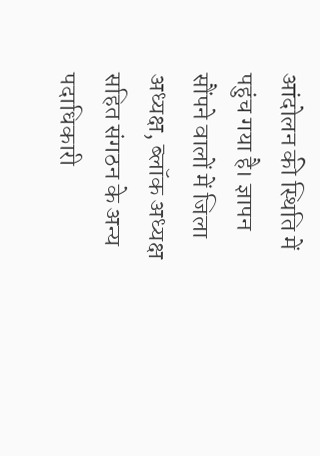आंदोलन की स्थिति में पहुंच गया है। ज्ञापन सौंपने वालों में जिला अध्यक्ष, ब्लॉक अध्यक्ष सहित संगठन के अन्य पदाधिकारी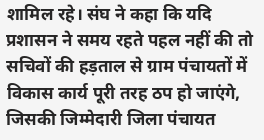शामिल रहे। संघ ने कहा कि यदि प्रशासन ने समय रहते पहल नहीं की तो सचिवों की हड़ताल से ग्राम पंचायतों में विकास कार्य पूरी तरह ठप हो जाएंगे, जिसकी जिम्मेदारी जिला पंचायत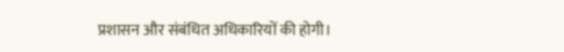प्रशासन और संबंधित अधिकारियों की होगी।